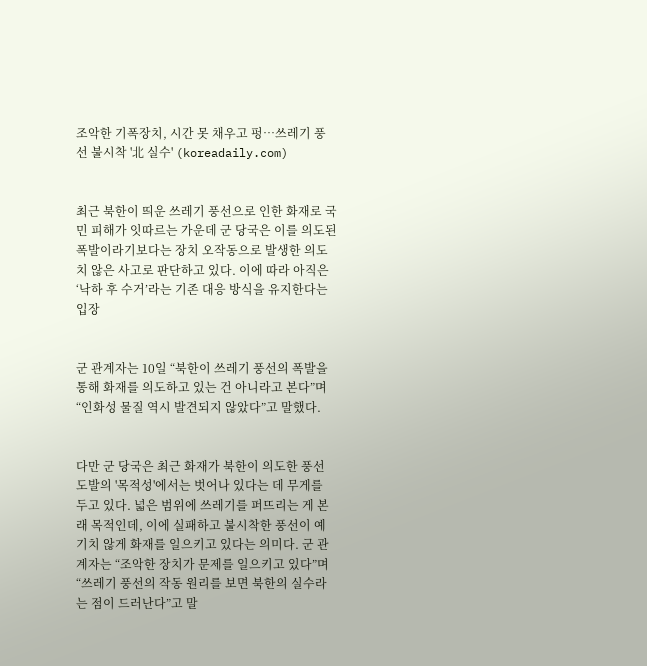조악한 기폭장치, 시간 못 채우고 펑…쓰레기 풍선 불시착 '北 실수' (koreadaily.com)


최근 북한이 띄운 쓰레기 풍선으로 인한 화재로 국민 피해가 잇따르는 가운데 군 당국은 이를 의도된 폭발이라기보다는 장치 오작동으로 발생한 의도치 않은 사고로 판단하고 있다. 이에 따라 아직은 ‘낙하 후 수거’라는 기존 대응 방식을 유지한다는 입장


군 관계자는 10일 “북한이 쓰레기 풍선의 폭발을 통해 화재를 의도하고 있는 건 아니라고 본다”며 “인화성 물질 역시 발견되지 않았다”고 말했다.


다만 군 당국은 최근 화재가 북한이 의도한 풍선 도발의 '목적성'에서는 벗어나 있다는 데 무게를 두고 있다. 넓은 범위에 쓰레기를 퍼뜨리는 게 본래 목적인데, 이에 실패하고 불시착한 풍선이 예기치 않게 화재를 일으키고 있다는 의미다. 군 관계자는 “조악한 장치가 문제를 일으키고 있다”며 “쓰레기 풍선의 작동 원리를 보면 북한의 실수라는 점이 드러난다”고 말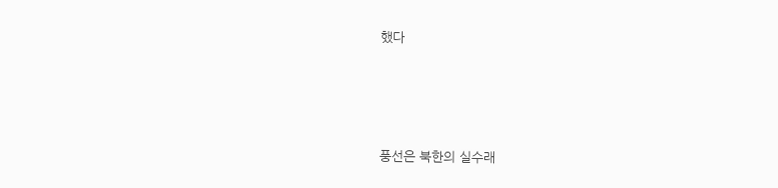했다




풍선은 북한의 실수래